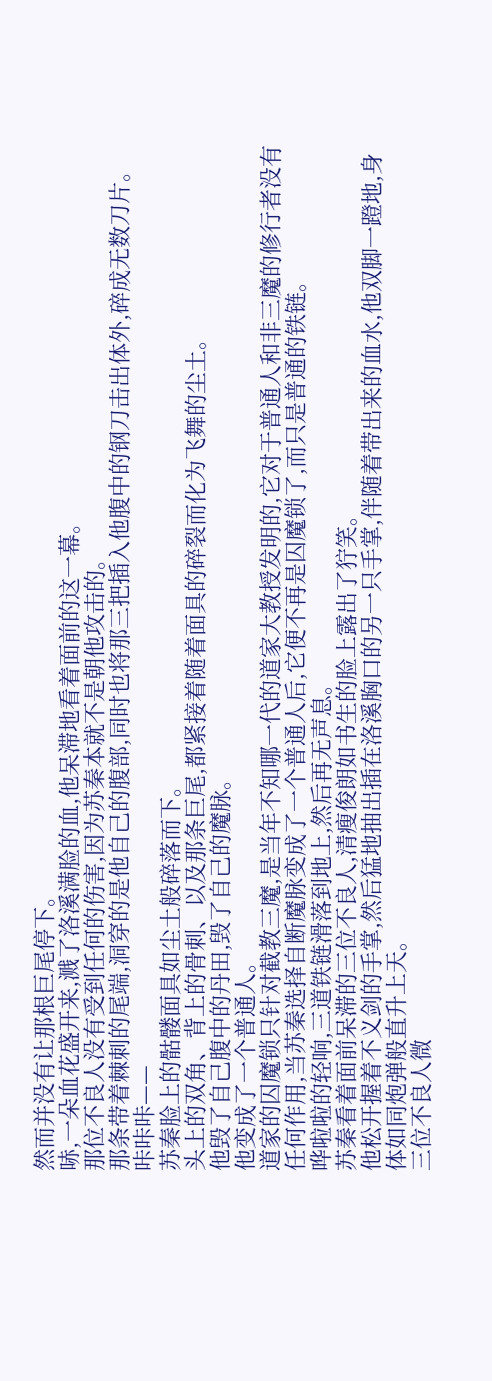然而并没有让那根巨尾停下。
哧,一朵血花盛开来,溅了洛溪满脸的血,他呆滞地看着面前的这一幕。
那位不良人没有受到任何的伤害,因为苏秦本就不是朝他攻击的。
那条带着棘刺的尾端,洞穿的是他自己的腹部,同时也将那三把插入他腹中的钢刀击出体外,碎成无数刀片。
咔咔咔——
苏秦脸上的骷髅面具如尘土般碎落而下。
头上的双角、背上的骨刺、以及那条巨尾,都紧接着随着面具的碎裂而化为飞舞的尘土。
他毁了自己腹中的丹田,毁了自己的魔脉。
他变成了一个普通人。
道家的囚魔锁只针对截教三魔,是当年不知哪一代的道家大教授发明的,它对于普通人和非三魔的修行者没有任何作用,当苏秦选择自断魔脉变成了一个普通人后,它便不再是囚魔锁了,而只是普通的铁链。
哗啦啦的轻响,三道铁链滑落到地上,然后再无声息。
苏秦看着面前呆滞的三位不良人,清瘦俊朗如书生的脸上露出了狞笑。
他松开握着不义剑的手掌,然后猛地抽出插在洛溪胸口的另一只手掌,伴随着带出来的血水,他双脚一蹬地,身体如同炮弹般直升上天。
三位不良人微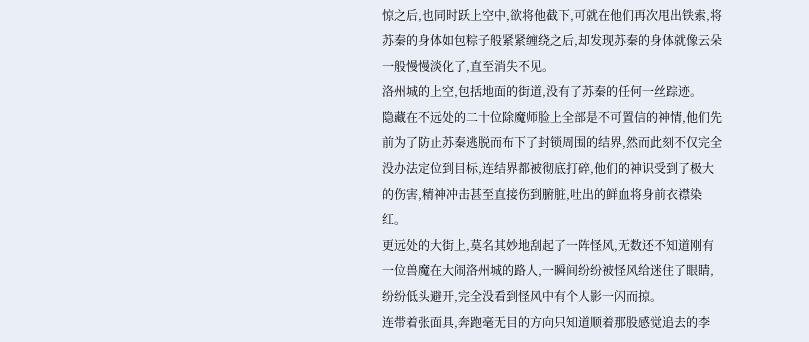惊之后,也同时跃上空中,欲将他截下,可就在他们再次甩出铁索,将苏秦的身体如包粽子般紧紧缠绕之后,却发现苏秦的身体就像云朵一般慢慢淡化了,直至消失不见。
洛州城的上空,包括地面的街道,没有了苏秦的任何一丝踪迹。
隐藏在不远处的二十位除魔师脸上全部是不可置信的神情,他们先前为了防止苏秦逃脱而布下了封锁周围的结界,然而此刻不仅完全没办法定位到目标,连结界都被彻底打碎,他们的神识受到了极大的伤害,精神冲击甚至直接伤到腑脏,吐出的鲜血将身前衣襟染红。
更远处的大街上,莫名其妙地刮起了一阵怪风,无数还不知道刚有一位兽魔在大闹洛州城的路人,一瞬间纷纷被怪风给迷住了眼睛,纷纷低头避开,完全没看到怪风中有个人影一闪而掠。
连带着张面具,奔跑毫无目的方向只知道顺着那股感觉追去的李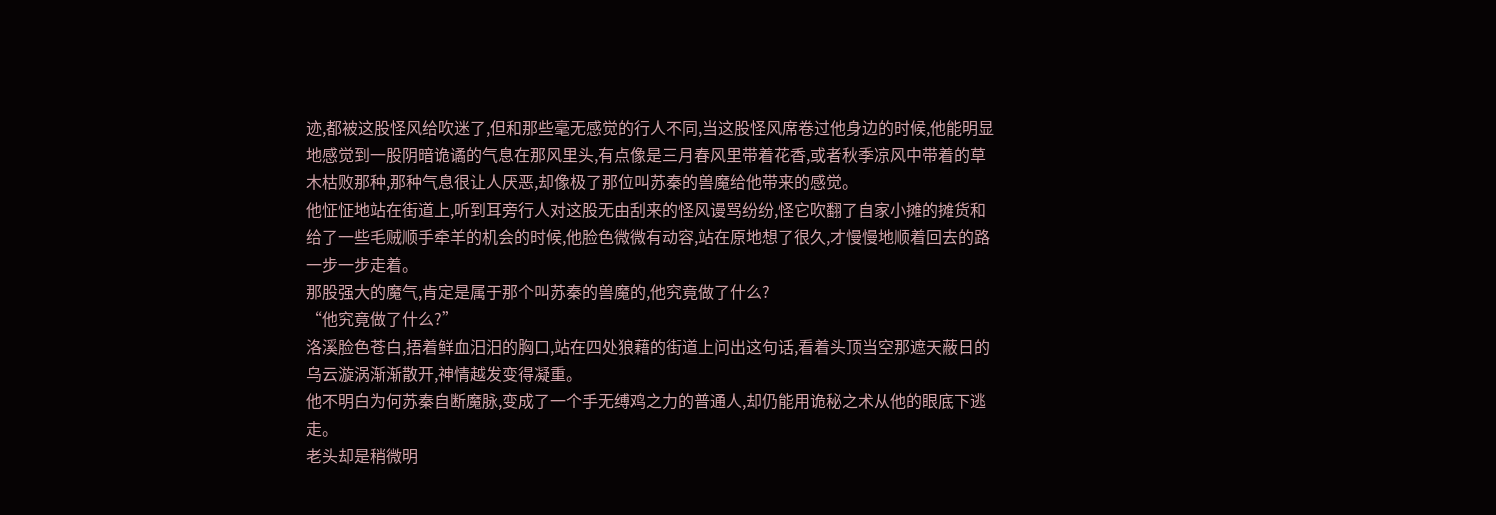迹,都被这股怪风给吹迷了,但和那些毫无感觉的行人不同,当这股怪风席卷过他身边的时候,他能明显地感觉到一股阴暗诡谲的气息在那风里头,有点像是三月春风里带着花香,或者秋季凉风中带着的草木枯败那种,那种气息很让人厌恶,却像极了那位叫苏秦的兽魔给他带来的感觉。
他怔怔地站在街道上,听到耳旁行人对这股无由刮来的怪风谩骂纷纷,怪它吹翻了自家小摊的摊货和给了一些毛贼顺手牵羊的机会的时候,他脸色微微有动容,站在原地想了很久,才慢慢地顺着回去的路一步一步走着。
那股强大的魔气,肯定是属于那个叫苏秦的兽魔的,他究竟做了什么?
“他究竟做了什么?”
洛溪脸色苍白,捂着鲜血汨汨的胸口,站在四处狼藉的街道上问出这句话,看着头顶当空那遮天蔽日的乌云漩涡渐渐散开,神情越发变得凝重。
他不明白为何苏秦自断魔脉,变成了一个手无缚鸡之力的普通人,却仍能用诡秘之术从他的眼底下逃走。
老头却是稍微明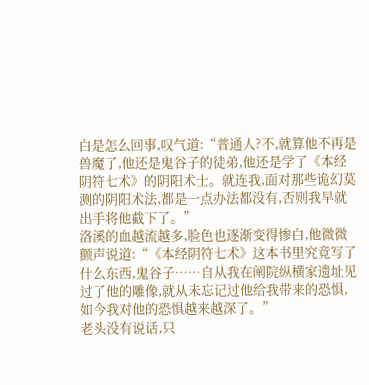白是怎么回事,叹气道:“普通人?不,就算他不再是兽魔了,他还是鬼谷子的徒弟,他还是学了《本经阴符七术》的阴阳术士。就连我,面对那些诡幻莫测的阴阳术法,都是一点办法都没有,否则我早就出手将他截下了。”
洛溪的血越流越多,脸色也逐渐变得惨白,他微微颤声说道:“《本经阴符七术》这本书里究竟写了什么东西,鬼谷子……自从我在阐院纵横家遗址见过了他的雕像,就从未忘记过他给我带来的恐惧,如今我对他的恐惧越来越深了。”
老头没有说话,只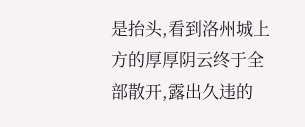是抬头,看到洛州城上方的厚厚阴云终于全部散开,露出久违的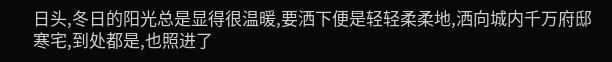日头,冬日的阳光总是显得很温暖,要洒下便是轻轻柔柔地,洒向城内千万府邸寒宅,到处都是,也照进了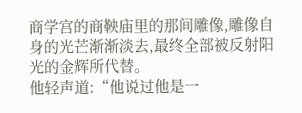商学宫的商鞅庙里的那间雕像,雕像自身的光芒渐渐淡去,最终全部被反射阳光的金辉所代替。
他轻声道:“他说过他是一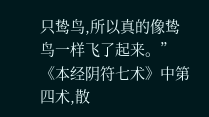只鸷鸟,所以真的像鸷鸟一样飞了起来。”
《本经阴符七术》中第四术,散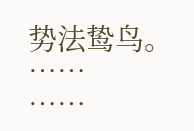势法鸷鸟。
……
……